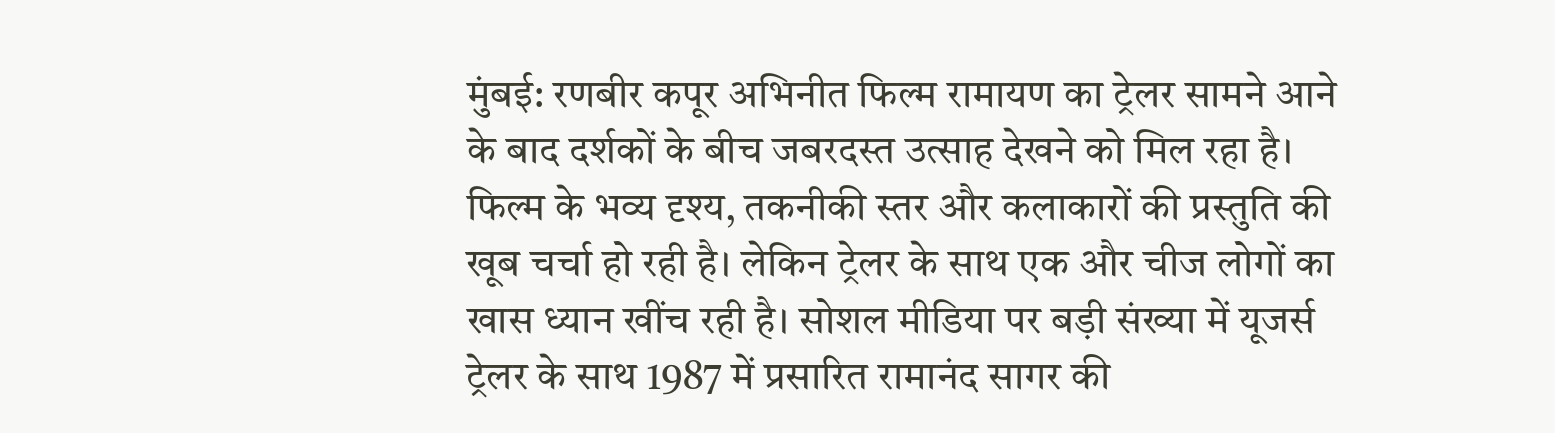मुंबई: रणबीर कपूर अभिनीत फिल्म रामायण का ट्रेलर सामने आने के बाद दर्शकों के बीच जबरदस्त उत्साह देखने को मिल रहा है। फिल्म के भव्य दृश्य, तकनीकी स्तर और कलाकारों की प्रस्तुति की खूब चर्चा हो रही है। लेकिन ट्रेलर के साथ एक और चीज लोगों का खास ध्यान खींच रही है। सोशल मीडिया पर बड़ी संख्या में यूजर्स ट्रेलर के साथ 1987 में प्रसारित रामानंद सागर की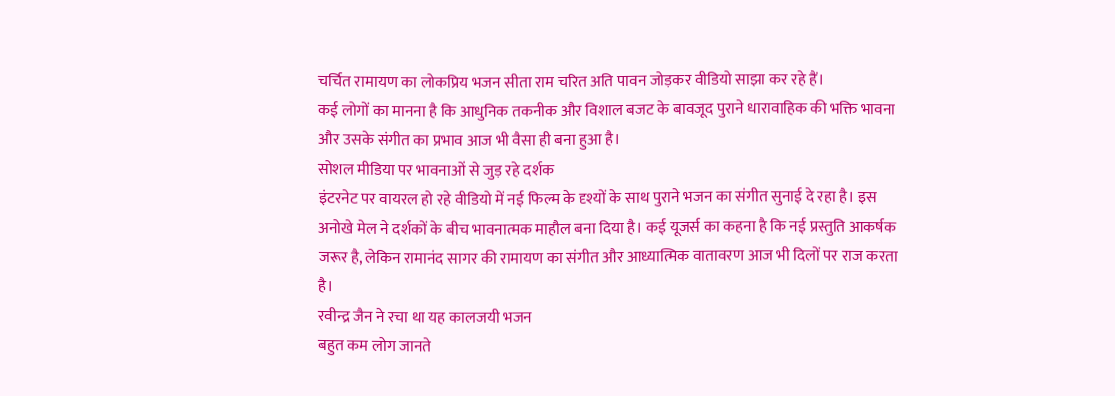चर्चित रामायण का लोकप्रिय भजन सीता राम चरित अति पावन जोड़कर वीडियो साझा कर रहे हैं।
कई लोगों का मानना है कि आधुनिक तकनीक और विशाल बजट के बावजूद पुराने धारावाहिक की भक्ति भावना और उसके संगीत का प्रभाव आज भी वैसा ही बना हुआ है।
सोशल मीडिया पर भावनाओं से जुड़ रहे दर्शक
इंटरनेट पर वायरल हो रहे वीडियो में नई फिल्म के दृश्यों के साथ पुराने भजन का संगीत सुनाई दे रहा है। इस अनोखे मेल ने दर्शकों के बीच भावनात्मक माहौल बना दिया है। कई यूजर्स का कहना है कि नई प्रस्तुति आकर्षक जरूर है, लेकिन रामानंद सागर की रामायण का संगीत और आध्यात्मिक वातावरण आज भी दिलों पर राज करता है।
रवीन्द्र जैन ने रचा था यह कालजयी भजन
बहुत कम लोग जानते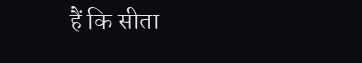हैं कि सीता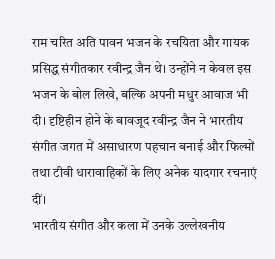राम चरित अति पावन भजन के रचयिता और गायक प्रसिद्ध संगीतकार रवीन्द्र जैन थे। उन्होंने न केवल इस भजन के बोल लिखे, बल्कि अपनी मधुर आवाज भी दी। दृष्टिहीन होने के बावजूद रवीन्द्र जैन ने भारतीय संगीत जगत में असाधारण पहचान बनाई और फिल्मों तथा टीवी धारावाहिकों के लिए अनेक यादगार रचनाएं दीं।
भारतीय संगीत और कला में उनके उल्लेखनीय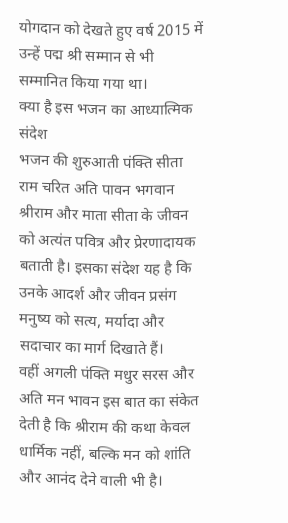योगदान को देखते हुए वर्ष 2015 में उन्हें पद्म श्री सम्मान से भी सम्मानित किया गया था।
क्या है इस भजन का आध्यात्मिक संदेश
भजन की शुरुआती पंक्ति सीता राम चरित अति पावन भगवान श्रीराम और माता सीता के जीवन को अत्यंत पवित्र और प्रेरणादायक बताती है। इसका संदेश यह है कि उनके आदर्श और जीवन प्रसंग मनुष्य को सत्य, मर्यादा और सदाचार का मार्ग दिखाते हैं।
वहीं अगली पंक्ति मधुर सरस और अति मन भावन इस बात का संकेत देती है कि श्रीराम की कथा केवल धार्मिक नहीं, बल्कि मन को शांति और आनंद देने वाली भी है।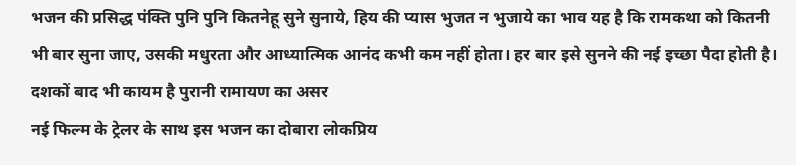भजन की प्रसिद्ध पंक्ति पुनि पुनि कितनेहू सुने सुनाये, हिय की प्यास भुजत न भुजाये का भाव यह है कि रामकथा को कितनी भी बार सुना जाए, उसकी मधुरता और आध्यात्मिक आनंद कभी कम नहीं होता। हर बार इसे सुनने की नई इच्छा पैदा होती है।
दशकों बाद भी कायम है पुरानी रामायण का असर
नई फिल्म के ट्रेलर के साथ इस भजन का दोबारा लोकप्रिय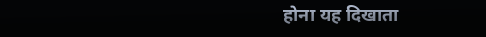होना यह दिखाता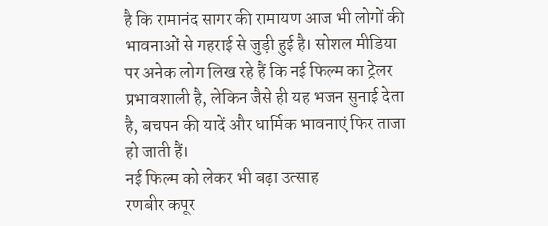है कि रामानंद सागर की रामायण आज भी लोगों की भावनाओं से गहराई से जुड़ी हुई है। सोशल मीडिया पर अनेक लोग लिख रहे हैं कि नई फिल्म का ट्रेलर प्रभावशाली है, लेकिन जैसे ही यह भजन सुनाई देता है, बचपन की यादें और धार्मिक भावनाएं फिर ताजा हो जाती हैं।
नई फिल्म को लेकर भी बढ़ा उत्साह
रणबीर कपूर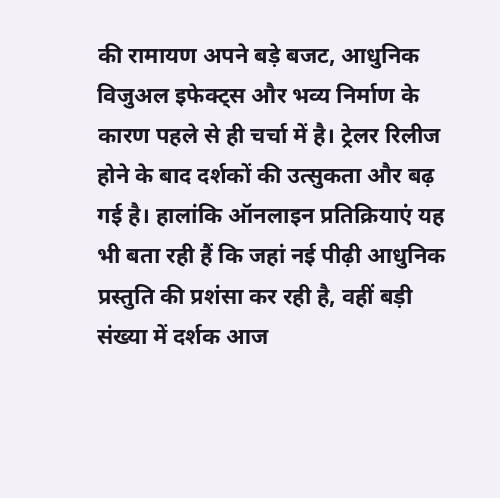की रामायण अपने बड़े बजट, आधुनिक विजुअल इफेक्ट्स और भव्य निर्माण के कारण पहले से ही चर्चा में है। ट्रेलर रिलीज होने के बाद दर्शकों की उत्सुकता और बढ़ गई है। हालांकि ऑनलाइन प्रतिक्रियाएं यह भी बता रही हैं कि जहां नई पीढ़ी आधुनिक प्रस्तुति की प्रशंसा कर रही है, वहीं बड़ी संख्या में दर्शक आज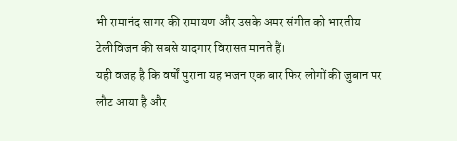भी रामानंद सागर की रामायण और उसके अमर संगीत को भारतीय टेलीविजन की सबसे यादगार विरासत मानते हैं।
यही वजह है कि वर्षों पुराना यह भजन एक बार फिर लोगों की जुबान पर लौट आया है और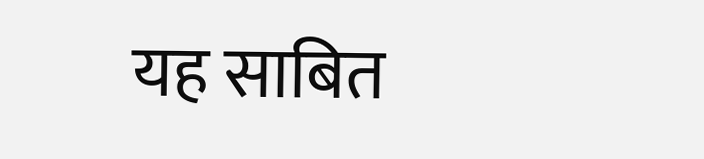यह साबित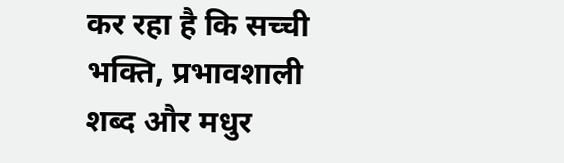कर रहा है कि सच्ची भक्ति, प्रभावशाली शब्द और मधुर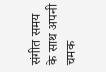संगीत समय के साथ अपनी चमक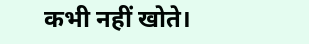कभी नहीं खोते।